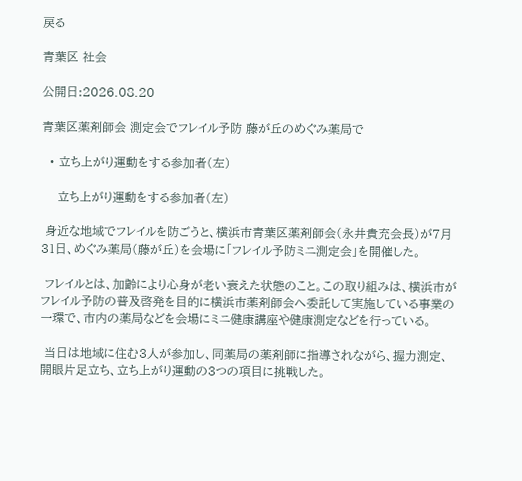戻る

青葉区 社会

公開日:2026.08.20

青葉区薬剤師会 測定会でフレイル予防 藤が丘のめぐみ薬局で

  • 立ち上がり運動をする参加者(左)

    立ち上がり運動をする参加者(左)

 身近な地域でフレイルを防ごうと、横浜市青葉区薬剤師会(永井貴充会長)が7月31日、めぐみ薬局(藤が丘)を会場に「フレイル予防ミニ測定会」を開催した。

 フレイルとは、加齢により心身が老い衰えた状態のこと。この取り組みは、横浜市がフレイル予防の普及啓発を目的に横浜市薬剤師会へ委託して実施している事業の一環で、市内の薬局などを会場にミニ健康講座や健康測定などを行っている。

 当日は地域に住む3人が参加し、同薬局の薬剤師に指導されながら、握力測定、開眼片足立ち、立ち上がり運動の3つの項目に挑戦した。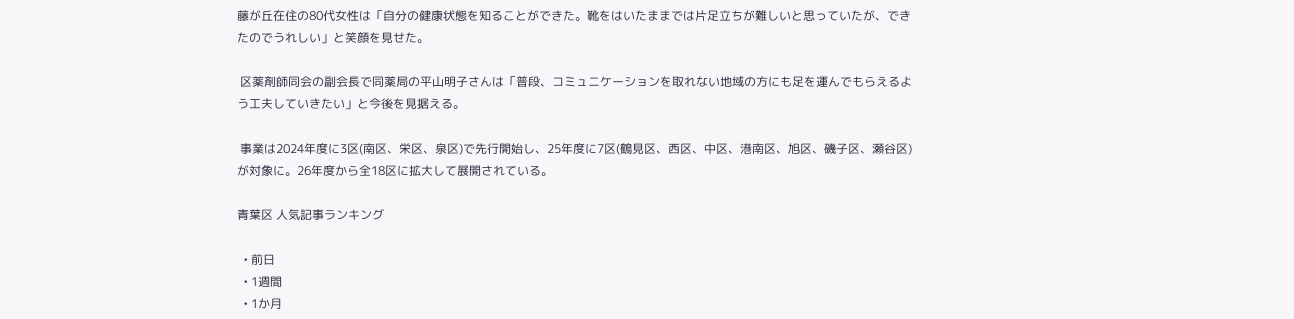藤が丘在住の80代女性は「自分の健康状態を知ることができた。靴をはいたままでは片足立ちが難しいと思っていたが、できたのでうれしい」と笑顔を見せた。

 区薬剤師同会の副会長で同薬局の平山明子さんは「普段、コミュニケーションを取れない地域の方にも足を運んでもらえるよう工夫していきたい」と今後を見据える。

 事業は2024年度に3区(南区、栄区、泉区)で先行開始し、25年度に7区(鶴見区、西区、中区、港南区、旭区、磯子区、瀬谷区)が対象に。26年度から全18区に拡大して展開されている。

青葉区 人気記事ランキング

  • 前日
  • 1週間
  • 1か月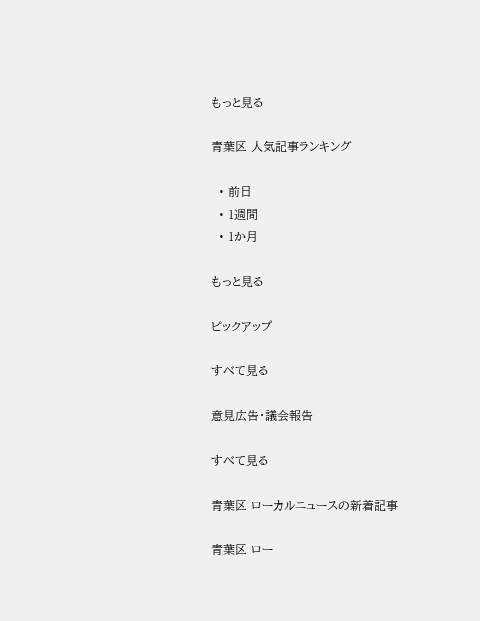もっと見る

青葉区 人気記事ランキング

  • 前日
  • 1週間
  • 1か月

もっと見る

ピックアップ

すべて見る

意見広告・議会報告

すべて見る

青葉区 ローカルニュースの新着記事

青葉区 ロー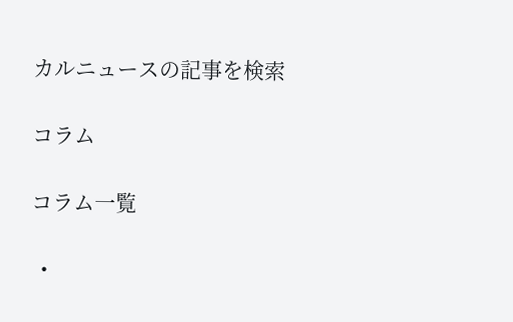カルニュースの記事を検索

コラム

コラム一覧

  •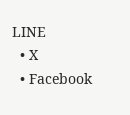LINE
  • X
  • Facebook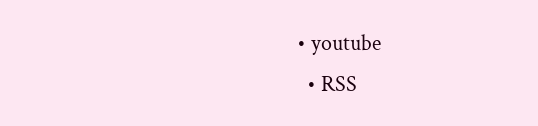• youtube
  • RSS